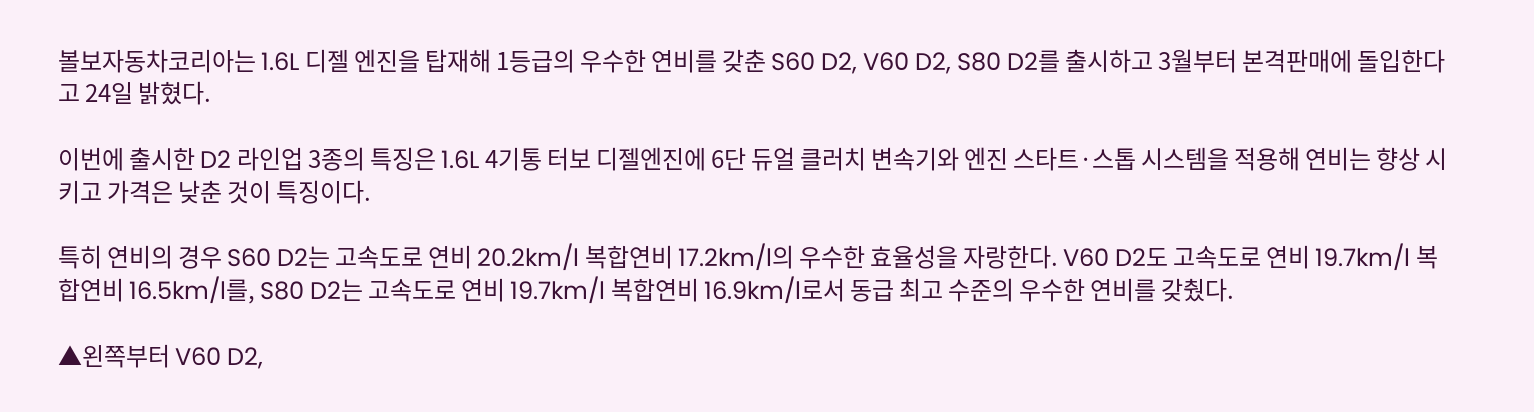볼보자동차코리아는 1.6L 디젤 엔진을 탑재해 1등급의 우수한 연비를 갖춘 S60 D2, V60 D2, S80 D2를 출시하고 3월부터 본격판매에 돌입한다고 24일 밝혔다.

이번에 출시한 D2 라인업 3종의 특징은 1.6L 4기통 터보 디젤엔진에 6단 듀얼 클러치 변속기와 엔진 스타트·스톱 시스템을 적용해 연비는 향상 시키고 가격은 낮춘 것이 특징이다.

특히 연비의 경우 S60 D2는 고속도로 연비 20.2km/l 복합연비 17.2km/l의 우수한 효율성을 자랑한다. V60 D2도 고속도로 연비 19.7km/l 복합연비 16.5km/l를, S80 D2는 고속도로 연비 19.7km/l 복합연비 16.9km/l로서 동급 최고 수준의 우수한 연비를 갖췄다.

▲왼쪽부터 V60 D2,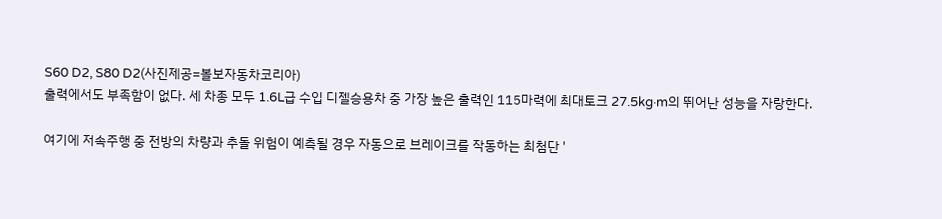S60 D2, S80 D2(사진제공=볼보자동차코리아)
출력에서도 부족함이 없다. 세 차종 모두 1.6L급 수입 디젤승용차 중 가장 높은 출력인 115마력에 최대토크 27.5kg·m의 뛰어난 성능을 자랑한다.

여기에 저속주행 중 전방의 차량과 추돌 위험이 예측될 경우 자동으로 브레이크를 작동하는 최첨단 '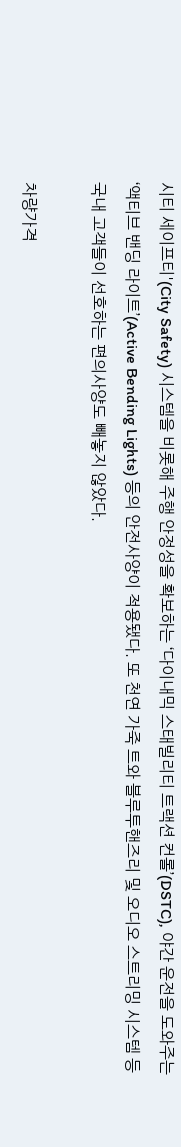시티 세이프티'(City Safety) 시스템을 비롯해 주행 안정성을 확보하는 ‘다이내믹 스태빌리티 트랙션 컨롤’(DSTC), 야간 운전을 도와주는 ‘액티브 밴딩 라이트’(Active Bending Lights) 등의 안전사양이 적용됐다. 또 천연 가죽 트와 블루투핸즈리 및 오디오 스트리밍 시스템 등 국내 고객들이 선호하는 편의사양도 빼놓지 않았다.

차량가격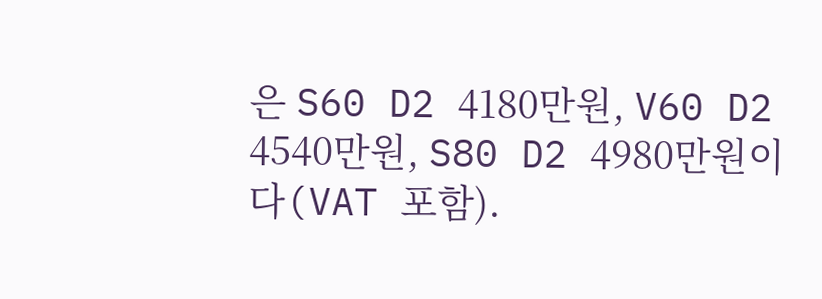은 S60 D2 4180만원, V60 D2 4540만원, S80 D2 4980만원이다(VAT 포함).